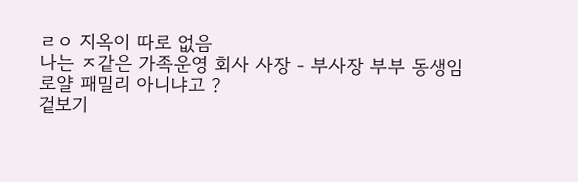ㄹㅇ 지옥이 따로 없음
나는 ㅈ같은 가족운영 회사 사장 - 부사장 부부 동생임
로얄 패밀리 아니냐고 ?
겉보기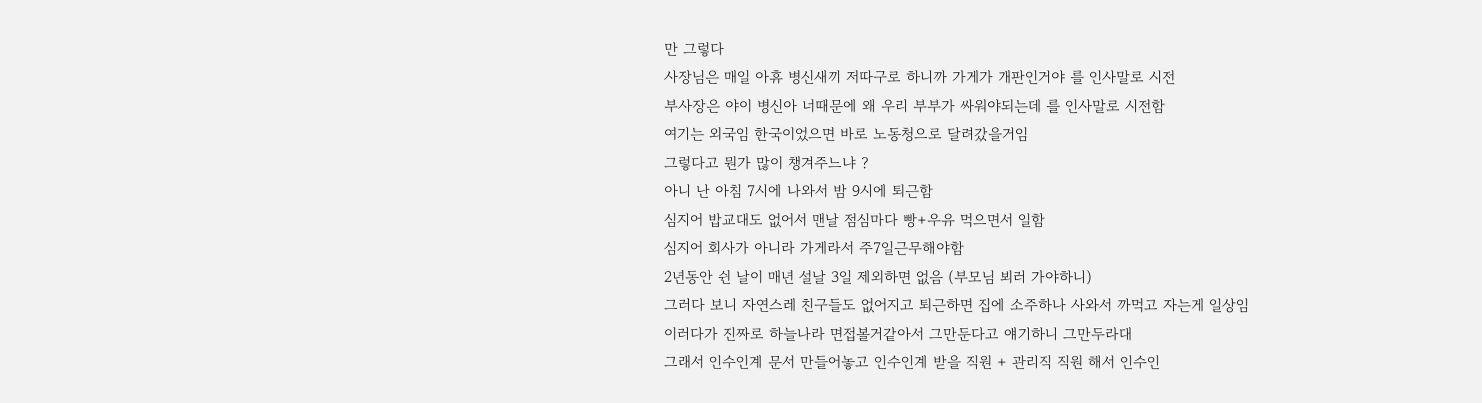만 그렇다
사장님은 매일 아휴 병신새끼 저따구로 하니까 가게가 개판인거야 를 인사말로 시전
부사장은 야이 병신아 너때문에 왜 우리 부부가 싸워야되는데 를 인사말로 시전함
여기는 외국임 한국이었으면 바로 노동청으로 달려갔을거임
그렇다고 뭔가 많이 챙겨주느냐 ?
아니 난 아침 7시에 나와서 밤 9시에 퇴근함
심지어 밥교대도 없어서 맨날 점심마다 빵+우유 먹으면서 일함
심지어 회사가 아니라 가게라서 주7일근무해야함
2년동안 쉰 날이 매년 설날 3일 제외하면 없음 (부모님 뵈러 가야하니)
그러다 보니 자연스레 친구들도 없어지고 퇴근하면 집에 소주하나 사와서 까먹고 자는게 일상임
이러다가 진짜로 하늘나라 면접볼거같아서 그만둔다고 얘기하니 그만두라대
그래서 인수인계 문서 만들어놓고 인수인계 받을 직원 + 관리직 직원 해서 인수인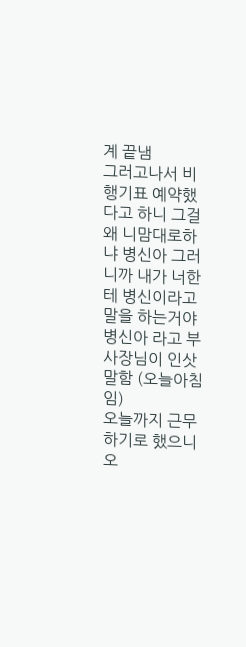계 끝냄
그러고나서 비행기표 예약했다고 하니 그걸 왜 니맘대로하냐 병신아 그러니까 내가 너한테 병신이라고 말을 하는거야 병신아 라고 부사장님이 인삿말함 (오늘아침임)
오늘까지 근무하기로 했으니 오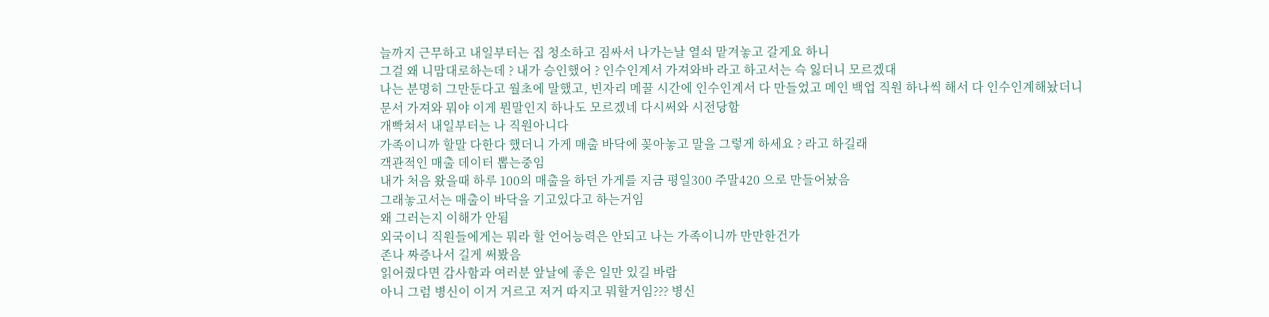늘까지 근무하고 내일부터는 집 청소하고 짐싸서 나가는날 열쇠 맡겨놓고 갈게요 하니
그걸 왜 니맘대로하는데 ? 내가 승인했어 ? 인수인계서 가져와바 라고 하고서는 슥 잃더니 모르겠대
나는 분명히 그만둔다고 월초에 말했고, 빈자리 메꿀 시간에 인수인계서 다 만들었고 메인 백업 직원 하나씩 해서 다 인수인계해놨더니
문서 가져와 뭐야 이게 뭔말인지 하나도 모르겠네 다시써와 시전당함
개빡쳐서 내일부터는 나 직원아니다
가족이니까 할말 다한다 했더니 가게 매출 바닥에 꽂아놓고 말을 그렇게 하세요 ? 라고 하길래
객관적인 매출 데이터 뽑는중임
내가 처음 왔을때 하루 100의 매출을 하던 가게를 지금 평일300 주말420 으로 만들어놨음
그래놓고서는 매출이 바닥을 기고있다고 하는거임
왜 그러는지 이해가 안됨
외국이니 직원들에게는 뭐라 할 언어능력은 안되고 나는 가족이니까 만만한건가
존나 짜증나서 길게 써봤음
읽어줬다면 감사함과 여러분 앞날에 좋은 일만 있길 바람
아니 그럼 병신이 이거 거르고 저거 따지고 뭐할거임??? 병신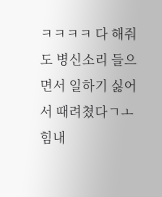ㅋㅋㅋㅋ 다 해줘도 병신소리 들으면서 일하기 싫어서 때려쳤다ㄱㅗ
힘내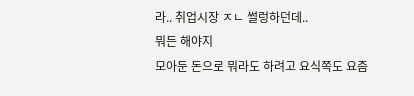라.. 취업시장 ㅈㄴ 썰렁하던데..
뭐든 해야지
모아둔 돈으로 뭐라도 하려고 요식쪽도 요즘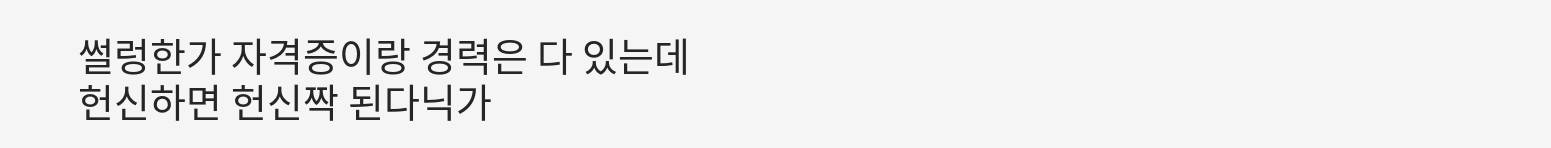썰렁한가 자격증이랑 경력은 다 있는데
헌신하면 헌신짝 된다닉가